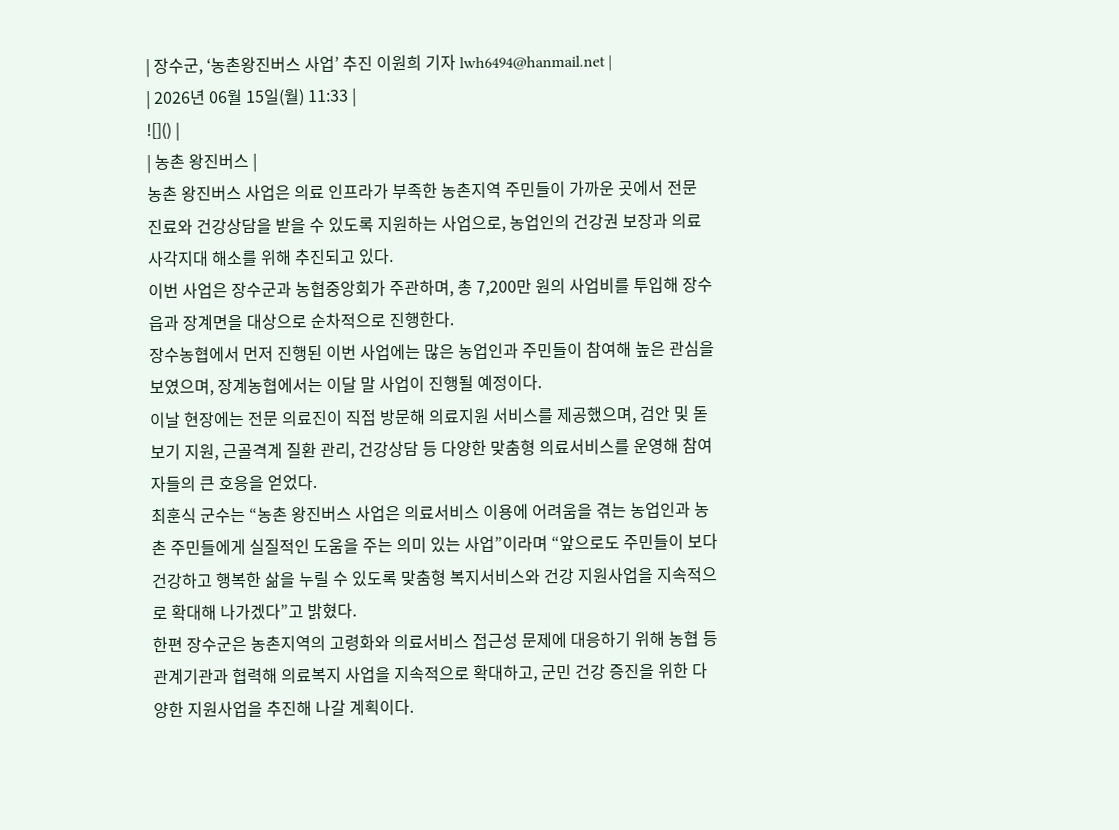| 장수군, ‘농촌왕진버스 사업’ 추진 이원희 기자 lwh6494@hanmail.net |
| 2026년 06월 15일(월) 11:33 |
![]() |
| 농촌 왕진버스 |
농촌 왕진버스 사업은 의료 인프라가 부족한 농촌지역 주민들이 가까운 곳에서 전문 진료와 건강상담을 받을 수 있도록 지원하는 사업으로, 농업인의 건강권 보장과 의료 사각지대 해소를 위해 추진되고 있다.
이번 사업은 장수군과 농협중앙회가 주관하며, 총 7,200만 원의 사업비를 투입해 장수읍과 장계면을 대상으로 순차적으로 진행한다.
장수농협에서 먼저 진행된 이번 사업에는 많은 농업인과 주민들이 참여해 높은 관심을 보였으며, 장계농협에서는 이달 말 사업이 진행될 예정이다.
이날 현장에는 전문 의료진이 직접 방문해 의료지원 서비스를 제공했으며, 검안 및 돋보기 지원, 근골격계 질환 관리, 건강상담 등 다양한 맞춤형 의료서비스를 운영해 참여자들의 큰 호응을 얻었다.
최훈식 군수는 “농촌 왕진버스 사업은 의료서비스 이용에 어려움을 겪는 농업인과 농촌 주민들에게 실질적인 도움을 주는 의미 있는 사업”이라며 “앞으로도 주민들이 보다 건강하고 행복한 삶을 누릴 수 있도록 맞춤형 복지서비스와 건강 지원사업을 지속적으로 확대해 나가겠다”고 밝혔다.
한편 장수군은 농촌지역의 고령화와 의료서비스 접근성 문제에 대응하기 위해 농협 등 관계기관과 협력해 의료복지 사업을 지속적으로 확대하고, 군민 건강 증진을 위한 다양한 지원사업을 추진해 나갈 계획이다.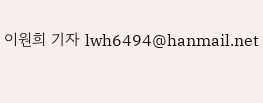이원희 기자 lwh6494@hanmail.net